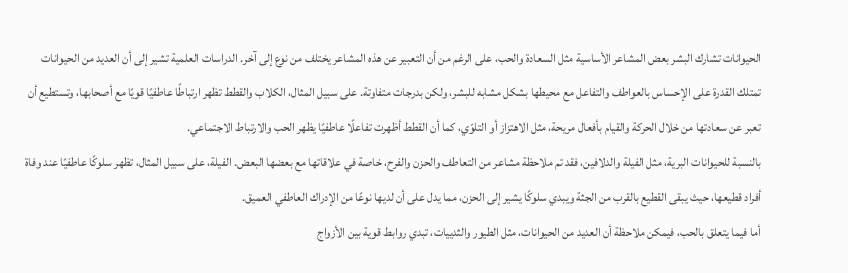الحيوانات تشارك البشر بعض المشاعر الأساسية مثل السعادة والحب، على الرغم من أن التعبير عن هذه المشاعر يختلف من نوع إلى آخر. الدراسات العلمية تشير إلى أن العديد من الحيوانات تمتلك القدرة على الإحساس بالعواطف والتفاعل مع محيطها بشكل مشابه للبشر، ولكن بدرجات متفاوتة. على سبيل المثال، الكلاب والقطط تظهر ارتباطًا عاطفيًا قويًا مع أصحابها، وتستطيع أن تعبر عن سعادتها من خلال الحركة والقيام بأفعال مريحة، مثل الاهتزاز أو التلوّي، كما أن القطط أظهرت تفاعلًا عاطفيًا يظهر الحب والارتباط الاجتماعي.
بالنسبة للحيوانات البرية، مثل الفيلة والدلافين، فقد تم ملاحظة مشاعر من التعاطف والحزن والفرح، خاصة في علاقاتها مع بعضها البعض. الفيلة، على سبيل المثال، تظهر سلوكًا عاطفيًا عند وفاة أفراد قطيعها، حيث يبقى القطيع بالقرب من الجثة ويبدي سلوكًا يشير إلى الحزن، مما يدل على أن لديها نوعًا من الإدراك العاطفي العميق.
أما فيما يتعلق بالحب، فيمكن ملاحظة أن العديد من الحيوانات، مثل الطيور والثدييات، تبدي روابط قوية بين الأزواج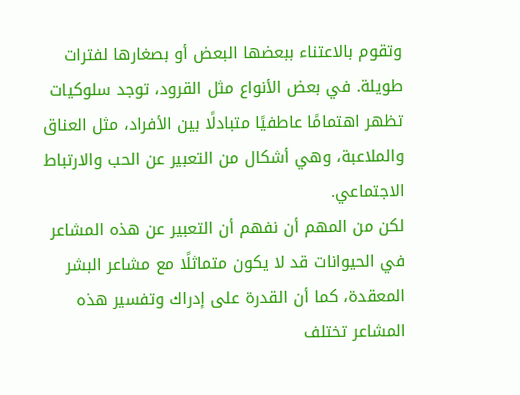وتقوم بالاعتناء ببعضها البعض أو بصغارها لفترات طويلة. في بعض الأنواع مثل القرود، توجد سلوكيات تظهر اهتمامًا عاطفيًا متبادلًا بين الأفراد، مثل العناق والملاعبة، وهي أشكال من التعبير عن الحب والارتباط الاجتماعي.
لكن من المهم أن نفهم أن التعبير عن هذه المشاعر في الحيوانات قد لا يكون متماثلًا مع مشاعر البشر المعقدة، كما أن القدرة على إدراك وتفسير هذه المشاعر تختلف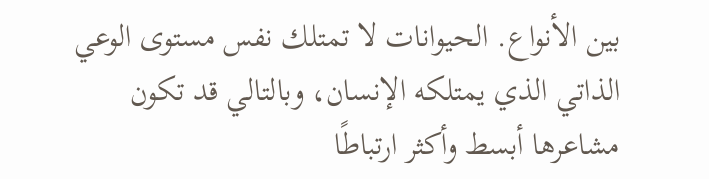بين الأنواع. الحيوانات لا تمتلك نفس مستوى الوعي الذاتي الذي يمتلكه الإنسان، وبالتالي قد تكون مشاعرها أبسط وأكثر ارتباطًا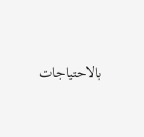بالاحتياجات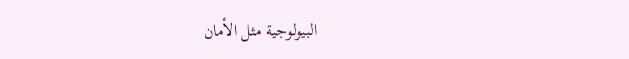البيولوجية مثل الأمان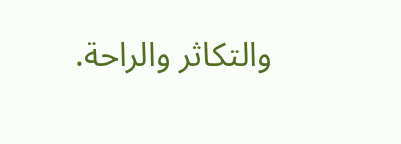والتكاثر والراحة.